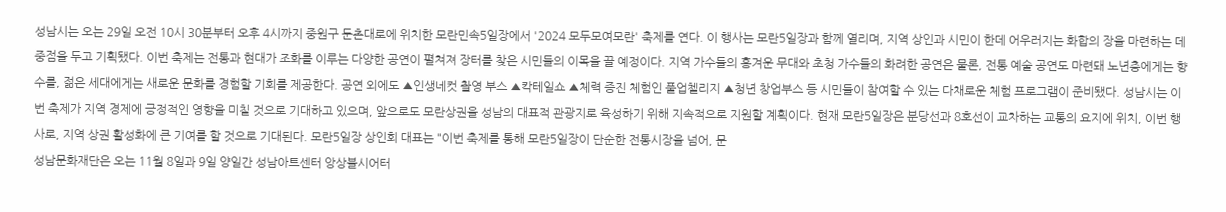성남시는 오는 29일 오전 10시 30분부터 오후 4시까지 중원구 둔촌대로에 위치한 모란민속5일장에서 '2024 모두모여모란' 축제를 연다. 이 행사는 모란5일장과 함께 열리며, 지역 상인과 시민이 한데 어우러지는 화합의 장을 마련하는 데 중점을 두고 기획됐다. 이번 축제는 전통과 현대가 조화를 이루는 다양한 공연이 펼쳐져 장터를 찾은 시민들의 이목을 끌 예정이다. 지역 가수들의 흥겨운 무대와 초청 가수들의 화려한 공연은 물론, 전통 예술 공연도 마련돼 노년층에게는 향수를, 젊은 세대에게는 새로운 문화를 경험할 기회를 제공한다. 공연 외에도 ▲인생네컷 촬영 부스 ▲칵테일쇼 ▲체력 증진 체험인 풀업첼리지 ▲청년 창업부스 등 시민들이 참여할 수 있는 다채로운 체험 프로그램이 준비됐다. 성남시는 이번 축제가 지역 경제에 긍정적인 영향을 미칠 것으로 기대하고 있으며, 앞으로도 모란상권을 성남의 대표적 관광지로 육성하기 위해 지속적으로 지원할 계획이다. 현재 모란5일장은 분당선과 8호선이 교차하는 교통의 요지에 위치, 이번 행사로, 지역 상권 활성화에 큰 기여를 할 것으로 기대된다. 모란5일장 상인회 대표는 "이번 축제를 통해 모란5일장이 단순한 전통시장을 넘어, 문
성남문화재단은 오는 11월 8일과 9일 양일간 성남아트센터 앙상블시어터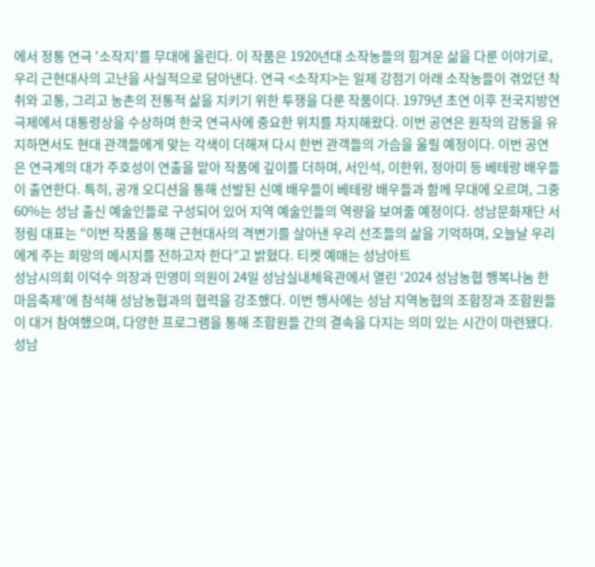에서 정통 연극 '소작지'를 무대에 올린다. 이 작품은 1920년대 소작농들의 힘겨운 삶을 다룬 이야기로, 우리 근현대사의 고난을 사실적으로 담아낸다. 연극 <소작지>는 일제 강점기 아래 소작농들이 겪었던 착취와 고통, 그리고 농촌의 전통적 삶을 지키기 위한 투쟁을 다룬 작품이다. 1979년 초연 이후 전국지방연극제에서 대통령상을 수상하며 한국 연극사에 중요한 위치를 차지해왔다. 이번 공연은 원작의 감동을 유지하면서도 현대 관객들에게 맞는 각색이 더해져 다시 한번 관객들의 가슴을 울릴 예정이다. 이번 공연은 연극계의 대가 주호성이 연출을 맡아 작품에 깊이를 더하며, 서인석, 이한위, 정아미 등 베테랑 배우들이 출연한다. 특히, 공개 오디션을 통해 선발된 신예 배우들이 베테랑 배우들과 함께 무대에 오르며, 그중 60%는 성남 출신 예술인들로 구성되어 있어 지역 예술인들의 역량을 보여줄 예정이다. 성남문화재단 서정림 대표는 “이번 작품을 통해 근현대사의 격변기를 살아낸 우리 선조들의 삶을 기억하며, 오늘날 우리에게 주는 희망의 메시지를 전하고자 한다”고 밝혔다. 티켓 예매는 성남아트
성남시의회 이덕수 의장과 민영미 의원이 24일 성남실내체육관에서 열린 ‘2024 성남농협 행복나눔 한마음축제’에 참석해 성남농협과의 협력을 강조했다. 이번 행사에는 성남 지역농협의 조합장과 조합원들이 대거 참여했으며, 다양한 프로그램을 통해 조합원들 간의 결속을 다지는 의미 있는 시간이 마련됐다. 성남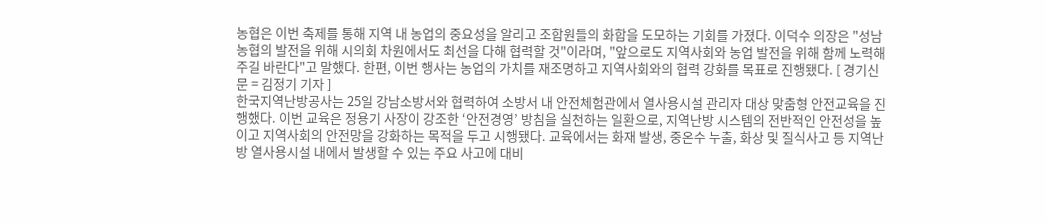농협은 이번 축제를 통해 지역 내 농업의 중요성을 알리고 조합원들의 화합을 도모하는 기회를 가졌다. 이덕수 의장은 "성남농협의 발전을 위해 시의회 차원에서도 최선을 다해 협력할 것"이라며, "앞으로도 지역사회와 농업 발전을 위해 함께 노력해주길 바란다"고 말했다. 한편, 이번 행사는 농업의 가치를 재조명하고 지역사회와의 협력 강화를 목표로 진행됐다. [ 경기신문 = 김정기 기자 ]
한국지역난방공사는 25일 강남소방서와 협력하여 소방서 내 안전체험관에서 열사용시설 관리자 대상 맞춤형 안전교육을 진행했다. 이번 교육은 정용기 사장이 강조한 ‘안전경영’ 방침을 실천하는 일환으로, 지역난방 시스템의 전반적인 안전성을 높이고 지역사회의 안전망을 강화하는 목적을 두고 시행됐다. 교육에서는 화재 발생, 중온수 누출, 화상 및 질식사고 등 지역난방 열사용시설 내에서 발생할 수 있는 주요 사고에 대비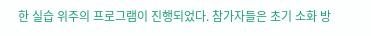한 실습 위주의 프로그램이 진행되었다. 참가자들은 초기 소화 방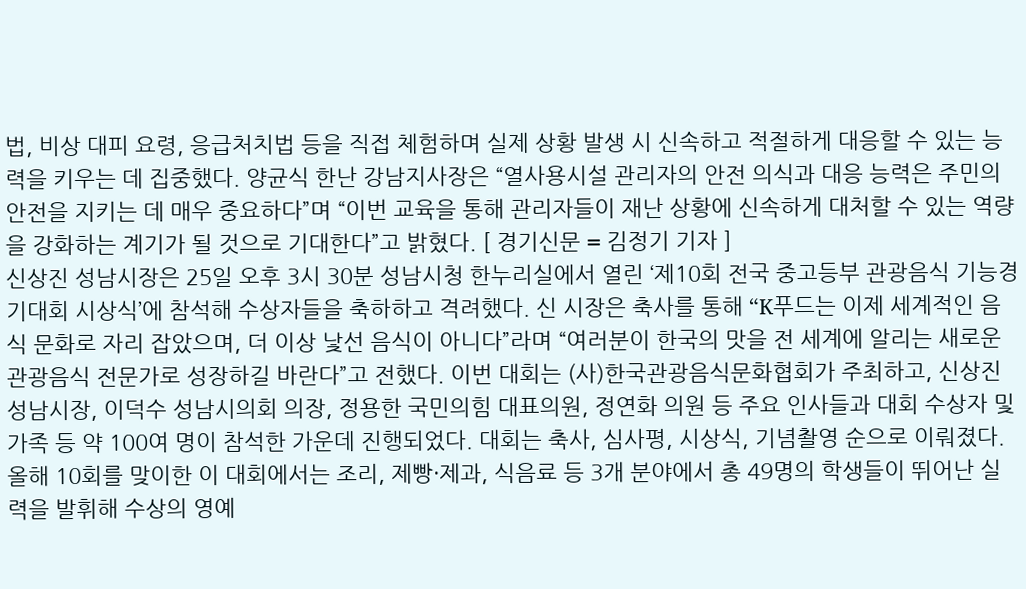법, 비상 대피 요령, 응급처치법 등을 직접 체험하며 실제 상황 발생 시 신속하고 적절하게 대응할 수 있는 능력을 키우는 데 집중했다. 양균식 한난 강남지사장은 “열사용시설 관리자의 안전 의식과 대응 능력은 주민의 안전을 지키는 데 매우 중요하다”며 “이번 교육을 통해 관리자들이 재난 상황에 신속하게 대처할 수 있는 역량을 강화하는 계기가 될 것으로 기대한다”고 밝혔다. [ 경기신문 = 김정기 기자 ]
신상진 성남시장은 25일 오후 3시 30분 성남시청 한누리실에서 열린 ‘제10회 전국 중고등부 관광음식 기능경기대회 시상식’에 참석해 수상자들을 축하하고 격려했다. 신 시장은 축사를 통해 “K푸드는 이제 세계적인 음식 문화로 자리 잡았으며, 더 이상 낯선 음식이 아니다”라며 “여러분이 한국의 맛을 전 세계에 알리는 새로운 관광음식 전문가로 성장하길 바란다”고 전했다. 이번 대회는 (사)한국관광음식문화협회가 주최하고, 신상진 성남시장, 이덕수 성남시의회 의장, 정용한 국민의힘 대표의원, 정연화 의원 등 주요 인사들과 대회 수상자 및 가족 등 약 100여 명이 참석한 가운데 진행되었다. 대회는 축사, 심사평, 시상식, 기념촬영 순으로 이뤄졌다. 올해 10회를 맞이한 이 대회에서는 조리, 제빵·제과, 식음료 등 3개 분야에서 총 49명의 학생들이 뛰어난 실력을 발휘해 수상의 영예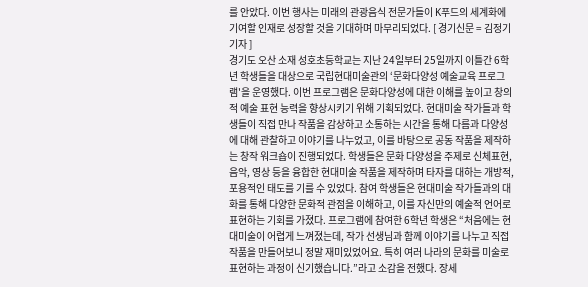를 안았다. 이번 행사는 미래의 관광음식 전문가들이 K푸드의 세계화에 기여할 인재로 성장할 것을 기대하며 마무리되었다. [ 경기신문 = 김정기 기자 ]
경기도 오산 소재 성호초등학교는 지난 24일부터 25일까지 이틀간 6학년 학생들을 대상으로 국립현대미술관의 ‘문화다양성 예술교육 프로그램'을 운영했다. 이번 프로그램은 문화다양성에 대한 이해를 높이고 창의적 예술 표현 능력을 향상시키기 위해 기획되었다. 현대미술 작가들과 학생들이 직접 만나 작품을 감상하고 소통하는 시간을 통해 다름과 다양성에 대해 관찰하고 이야기를 나누었고, 이를 바탕으로 공동 작품을 제작하는 창작 워크숍이 진행되었다. 학생들은 문화 다양성을 주제로 신체표현, 음악, 영상 등을 융합한 현대미술 작품을 제작하며 타자를 대하는 개방적, 포용적인 태도를 기를 수 있었다. 참여 학생들은 현대미술 작가들과의 대화를 통해 다양한 문화적 관점을 이해하고, 이를 자신만의 예술적 언어로 표현하는 기회를 가졌다. 프로그램에 참여한 6학년 학생은 “처음에는 현대미술이 어렵게 느껴졌는데, 작가 선생님과 함께 이야기를 나누고 직접 작품을 만들어보니 정말 재미있었어요. 특히 여러 나라의 문화를 미술로 표현하는 과정이 신기했습니다.”라고 소감을 전했다. 장세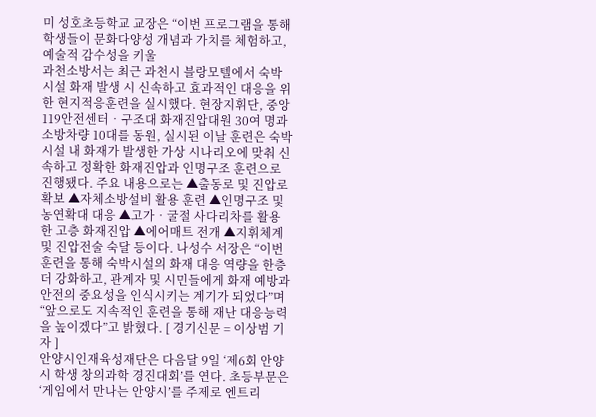미 성호초등학교 교장은 “이번 프로그램을 통해 학생들이 문화다양성 개념과 가치를 체험하고, 예술적 감수성을 키울
과천소방서는 최근 과천시 블랑모텔에서 숙박시설 화재 발생 시 신속하고 효과적인 대응을 위한 현지적응훈련을 실시했다. 현장지휘단, 중앙119안전센터‧구조대 화재진압대원 30여 명과 소방차량 10대를 동원, 실시된 이날 훈련은 숙박시설 내 화재가 발생한 가상 시나리오에 맞춰 신속하고 정확한 화재진압과 인명구조 훈련으로 진행됐다. 주요 내용으로는 ▲출동로 및 진압로 확보 ▲자체소방설비 활용 훈련 ▲인명구조 및 농연확대 대응 ▲고가‧굴절 사다리차를 활용한 고층 화재진압 ▲에어매트 전개 ▲지휘체계 및 진압전술 숙달 등이다. 나성수 서장은 “이번 훈련을 통해 숙박시설의 화재 대응 역량을 한층 더 강화하고, 관계자 및 시민들에게 화재 예방과 안전의 중요성을 인식시키는 계기가 되었다”며 “앞으로도 지속적인 훈련을 통해 재난 대응능력을 높이겠다”고 밝혔다. [ 경기신문 = 이상범 기자 ]
안양시인재육성재단은 다음달 9일 ‘제6회 안양시 학생 창의과학 경진대회’를 연다. 초등부문은 ‘게임에서 만나는 안양시’를 주제로 엔트리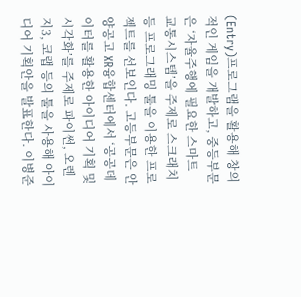(Entry)프로그램을 활용해 창의적인 게임을 개발하고, 중등부문은 ‘자율주행에 필요한 스마트 교통시스템’을 주제로 스크래치 등 프로그래밍 툴을 이용한 프로젝트를 선보인다. 고등부문은 안양공고 XR융합센터에서 ‘공공데이터를 활용한 아이디어 기획 및 시각화’를 주제로 파이썬, 오렌지3, 코랩 등의 툴을 사용해 아이디어 기획안을 발표한다. 이병준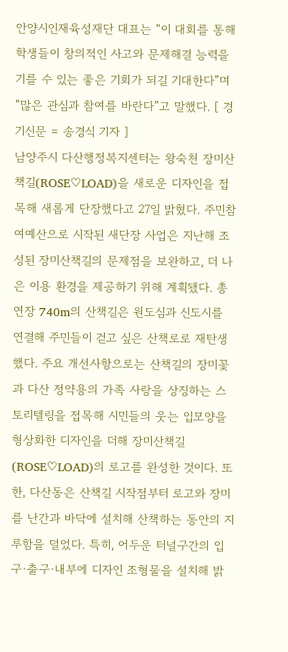안양시인재육성재단 대표는 “이 대회를 통해 학생들이 창의적인 사고와 문제해결 능력을 기를 수 있는 좋은 기회가 되길 기대한다”며 “많은 관심과 참여를 바란다”고 말했다. [ 경기신문 = 송경식 기자 ]
남양주시 다산행정복지센터는 왕숙천 장미산책길(ROSE♡LOAD)을 새로운 디자인을 접목해 새롭게 단장했다고 27일 밝혔다. 주민참여예산으로 시작된 새단장 사업은 지난해 조성된 장미산책길의 문제점을 보완하고, 더 나은 이용 환경을 제공하기 위해 계획됐다. 총연장 740m의 산책길은 원도심과 신도시를 연결해 주민들이 걷고 싶은 산책로로 재탄생했다. 주요 개선사항으로는 산책길의 장미꽃과 다산 정약용의 가족 사랑을 상징하는 스토리텔링을 접목해 시민들의 웃는 입모양을 형상화한 디자인을 더해 장미산책길(ROSE♡LOAD)의 로고를 완성한 것이다. 또한, 다산동은 산책길 시작점부터 로고와 장미를 난간과 바닥에 설치해 산책하는 동안의 지루함을 덜었다. 특히, 어두운 터널구간의 입구·출구·내부에 디자인 조형물을 설치해 밝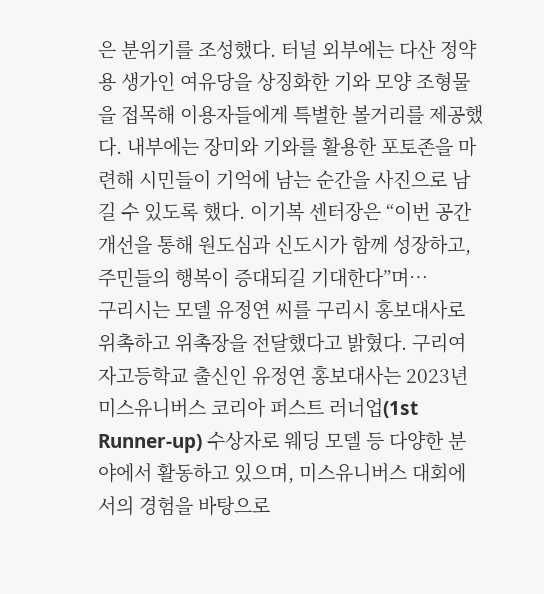은 분위기를 조성했다. 터널 외부에는 다산 정약용 생가인 여유당을 상징화한 기와 모양 조형물을 접목해 이용자들에게 특별한 볼거리를 제공했다. 내부에는 장미와 기와를 활용한 포토존을 마련해 시민들이 기억에 남는 순간을 사진으로 남길 수 있도록 했다. 이기복 센터장은 “이번 공간개선을 통해 원도심과 신도시가 함께 성장하고, 주민들의 행복이 증대되길 기대한다”며…
구리시는 모델 유정연 씨를 구리시 홍보대사로 위촉하고 위촉장을 전달했다고 밝혔다. 구리여자고등학교 출신인 유정연 홍보대사는 2023년 미스유니버스 코리아 퍼스트 러너업(1st Runner-up) 수상자로 웨딩 모델 등 다양한 분야에서 활동하고 있으며, 미스유니버스 대회에서의 경험을 바탕으로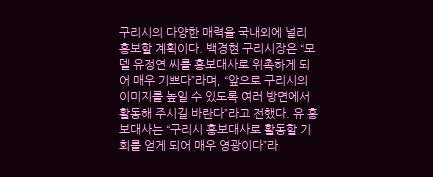구리시의 다양한 매력을 국내외에 널리 홍보할 계획이다. 백경현 구리시장은 “모델 유정연 씨를 홍보대사로 위촉하게 되어 매우 기쁘다”라며, “앞으로 구리시의 이미지를 높일 수 있도록 여러 방면에서 활동해 주시길 바란다”라고 전했다. 유 홍보대사는 “구리시 홍보대사로 활동할 기회를 얻게 되어 매우 영광이다”라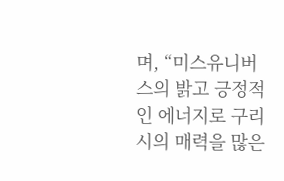며, “미스유니버스의 밝고 긍정적인 에너지로 구리시의 매력을 많은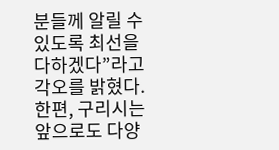분들께 알릴 수 있도록 최선을 다하겠다”라고 각오를 밝혔다. 한편, 구리시는 앞으로도 다양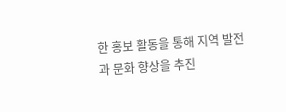한 홍보 활동을 통해 지역 발전과 문화 향상을 추진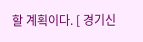할 계획이다. [ 경기신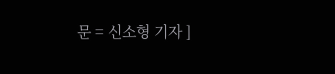문 = 신소형 기자 ]